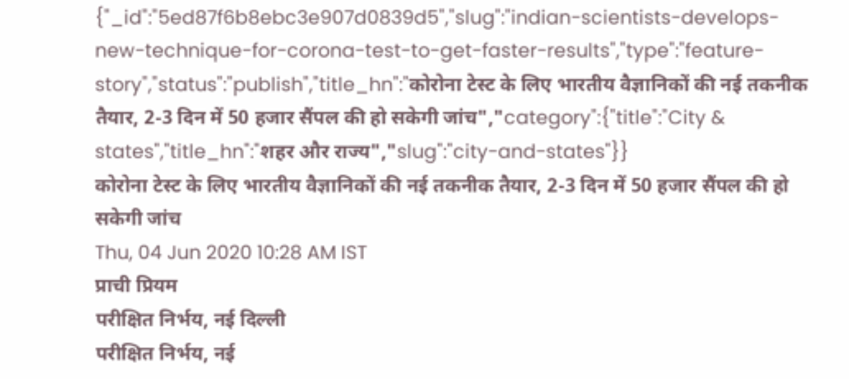{"_id":"5ed87f6b8ebc3e907d0839d5","slug":"indian-scientists-develops-new-technique-for-corona-test-to-get-faster-results","type":"feature-story","status":"publish","title_hn":"कोरोना टेस्ट के लिए भारतीय वैज्ञानिकों की नई तकनीक तैयार, 2-3 दिन में 50 हजार सैंपल की हो सकेगी जांच","category":{"title":"City & states","title_hn":"शहर और राज्य","slug":"city-and-states"}}
कोरोना टेस्ट के लिए भारतीय वैज्ञानिकों की नई तकनीक तैयार, 2-3 दिन में 50 हजार सैंपल की हो सकेगी जांच
Thu, 04 Jun 2020 10:28 AM IST
प्राची प्रियम
परीक्षित निर्भय, नई दिल्ली
परीक्षित निर्भय, नई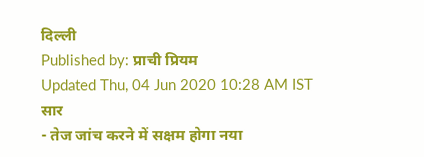दिल्ली
Published by: प्राची प्रियम
Updated Thu, 04 Jun 2020 10:28 AM IST
सार
- तेज जांच करने में सक्षम होगा नया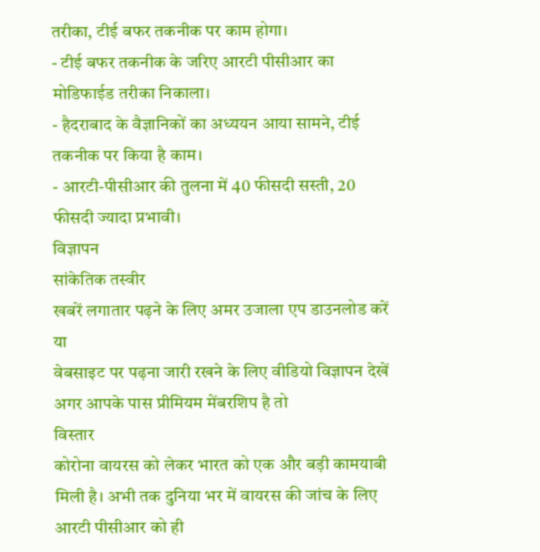तरीका, टीई बफर तकनीक पर काम होगा।
- टीई बफर तकनीक के जरिए आरटी पीसीआर का मोडिफाईड तरीका निकाला।
- हैदराबाद के वैज्ञानिकों का अध्ययन आया सामने, टीई तकनीक पर किया है काम।
- आरटी-पीसीआर की तुलना में 40 फीसदी सस्ती, 20 फीसदी ज्यादा प्रभावी।
विज्ञापन
सांकेतिक तस्वीर
खबरें लगातार पढ़ने के लिए अमर उजाला एप डाउनलोड करें
या
वेबसाइट पर पढ़ना जारी रखने के लिए वीडियो विज्ञापन देखें
अगर आपके पास प्रीमियम मेंबरशिप है तो
विस्तार
कोरोना वायरस को लेकर भारत को एक और बड़ी कामयाबी मिली है। अभी तक दुनिया भर में वायरस की जांच के लिए आरटी पीसीआर को ही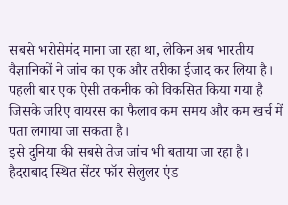सबसे भरोसेमंद माना जा रहा था, लेकिन अब भारतीय वैज्ञानिकों ने जांच का एक और तरीका ईजाद कर लिया है। पहली बार एक ऐसी तकनीक को विकसित किया गया है जिसके जरिए वायरस का फैलाव कम समय और कम खर्च में पता लगाया जा सकता है।
इसे दुनिया की सबसे तेज जांच भी बताया जा रहा है। हैदराबाद स्थित सेंटर फॉर सेलुलर एंड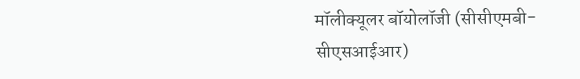मॉलीक्यूलर बॉयोलॉजी (सीसीएमबी-सीएसआईआर)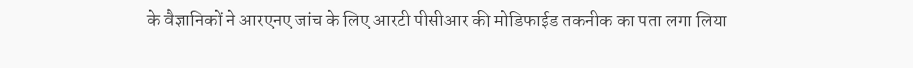के वैज्ञानिकों ने आरएनए जांच के लिए आरटी पीसीआर की मोडिफाईड तकनीक का पता लगा लिया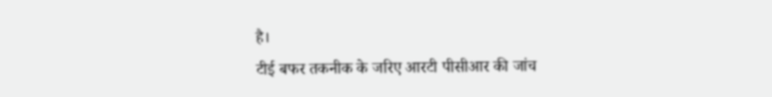है।
टीई बफर तकनीक के जरिए आरटी पीसीआर की जांच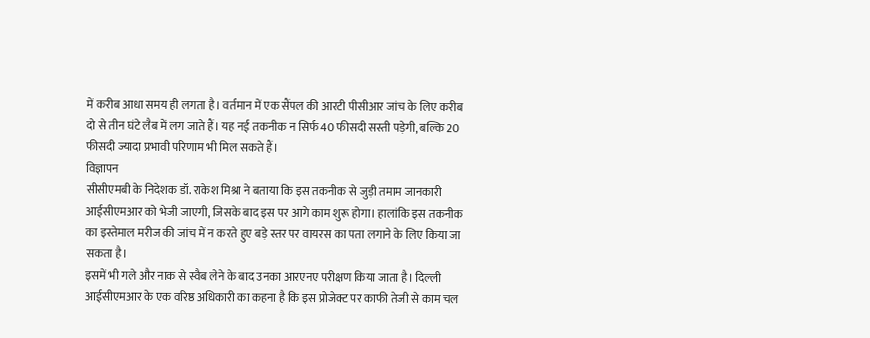में करीब आधा समय ही लगता है। वर्तमान में एक सैंपल की आरटी पीसीआर जांच के लिए करीब दो से तीन घंटे लैब में लग जाते हैं। यह नई तकनीक न सिर्फ 40 फीसदी सस्ती पड़ेगी, बल्कि 20 फीसदी ज्यादा प्रभावी परिणाम भी मिल सकते हैं।
विज्ञापन
सीसीएमबी के निदेशक डॉ. राकेश मिश्रा ने बताया कि इस तकनीक से जुड़ी तमाम जानकारी आईसीएमआर को भेजी जाएगी, जिसके बाद इस पर आगे काम शुरू होगा। हालांकि इस तकनीक का इस्तेमाल मरीज की जांच में न करते हुए बड़े स्तर पर वायरस का पता लगाने के लिए किया जा सकता है।
इसमें भी गले और नाक से स्वैब लेने के बाद उनका आरएनए परीक्षण किया जाता है। दिल्ली आईसीएमआर के एक वरिष्ठ अधिकारी का कहना है कि इस प्रोजेक्ट पर काफी तेजी से काम चल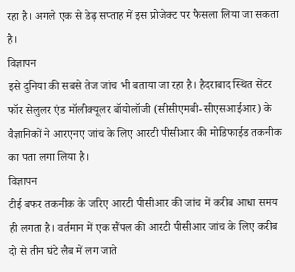रहा है। अगले एक से डेढ़ सप्ताह में इस प्रोजेक्ट पर फैसला लिया जा सकता है।
विज्ञापन
इसे दुनिया की सबसे तेज जांच भी बताया जा रहा है। हैदराबाद स्थित सेंटर फॉर सेलुलर एंड मॉलीक्यूलर बॉयोलॉजी (सीसीएमबी-सीएसआईआर) के वैज्ञानिकों ने आरएनए जांच के लिए आरटी पीसीआर की मोडिफाईड तकनीक का पता लगा लिया है।
विज्ञापन
टीई बफर तकनीक के जरिए आरटी पीसीआर की जांच में करीब आधा समय ही लगता है। वर्तमान में एक सैंपल की आरटी पीसीआर जांच के लिए करीब दो से तीन घंटे लैब में लग जाते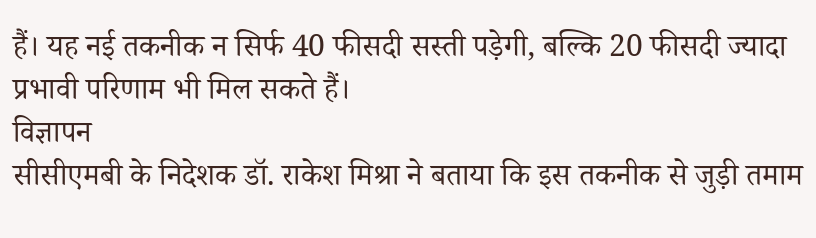हैं। यह नई तकनीक न सिर्फ 40 फीसदी सस्ती पड़ेगी, बल्कि 20 फीसदी ज्यादा प्रभावी परिणाम भी मिल सकते हैं।
विज्ञापन
सीसीएमबी के निदेशक डॉ. राकेश मिश्रा ने बताया कि इस तकनीक से जुड़ी तमाम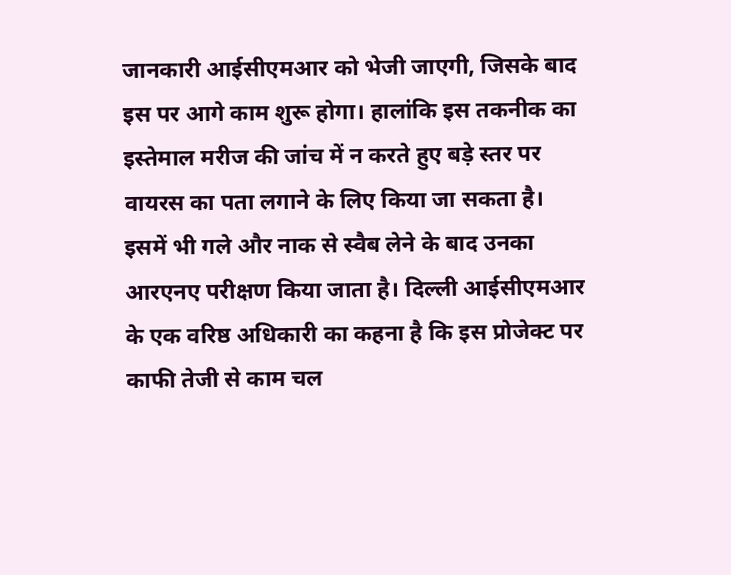जानकारी आईसीएमआर को भेजी जाएगी, जिसके बाद इस पर आगे काम शुरू होगा। हालांकि इस तकनीक का इस्तेमाल मरीज की जांच में न करते हुए बड़े स्तर पर वायरस का पता लगाने के लिए किया जा सकता है।
इसमें भी गले और नाक से स्वैब लेने के बाद उनका आरएनए परीक्षण किया जाता है। दिल्ली आईसीएमआर के एक वरिष्ठ अधिकारी का कहना है कि इस प्रोजेक्ट पर काफी तेजी से काम चल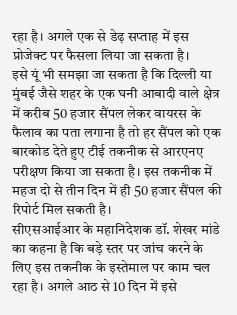रहा है। अगले एक से डेढ़ सप्ताह में इस प्रोजेक्ट पर फैसला लिया जा सकता है।
इसे यूं भी समझा जा सकता है कि दिल्ली या मुंबई जैसे शहर के एक घनी आबादी वाले क्षेत्र में करीब 50 हजार सैंपल लेकर वायरस के फैलाव का पता लगाना है तो हर सैंपल को एक बारकोड देते हुए टीई तकनीक से आरएनए परीक्षण किया जा सकता है। इस तकनीक में महज दो से तीन दिन में ही 50 हजार सैंपल की रिपोर्ट मिल सकती है।
सीएसआईआर के महानिदेशक डॉ. शेखर मांडे का कहना है कि बड़े स्तर पर जांच करने के लिए इस तकनीक के इस्तेमाल पर काम चल रहा है। अगले आठ से 10 दिन में इसे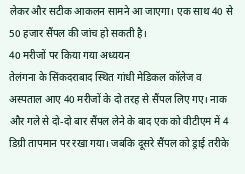लेकर और सटीक आकलन सामने आ जाएगा। एक साथ 40 से 50 हजार सैंपल की जांच हो सकती है।
40 मरीजों पर किया गया अध्ययन
तेलंगना के सिंकदराबाद स्थित गांधी मेडिकल कॉलेज व अस्पताल आए 40 मरीजों के दो तरह से सैंपल लिए गए। नाक और गले से दो-दो बार सैंपल लेने के बाद एक को वीटीएम में 4 डिग्री तापमान पर रखा गया। जबकि दूसरे सैंपल को ड्राई तरीके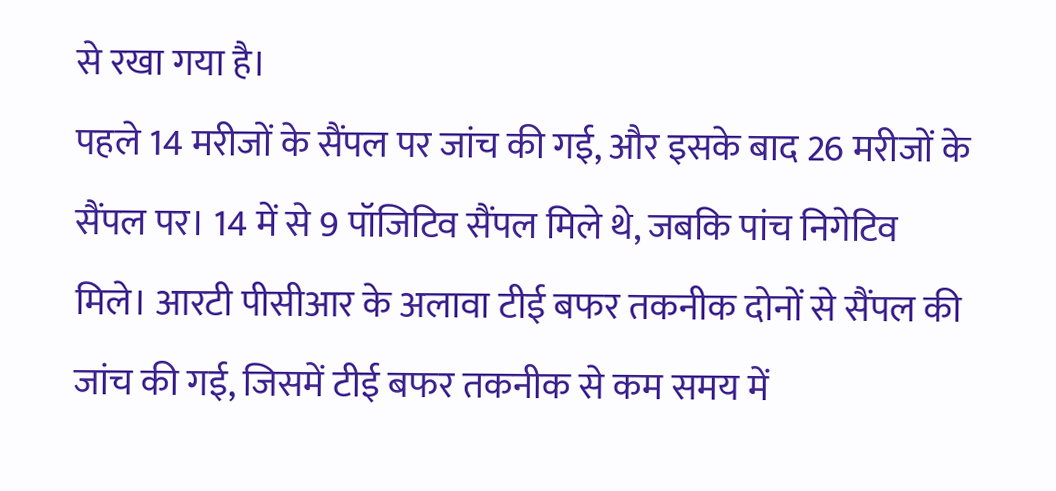से रखा गया है।
पहले 14 मरीजों के सैंपल पर जांच की गई, और इसके बाद 26 मरीजों के सैंपल पर। 14 में से 9 पॉजिटिव सैंपल मिले थे, जबकि पांच निगेटिव मिले। आरटी पीसीआर के अलावा टीई बफर तकनीक दोनों से सैंपल की जांच की गई, जिसमें टीई बफर तकनीक से कम समय में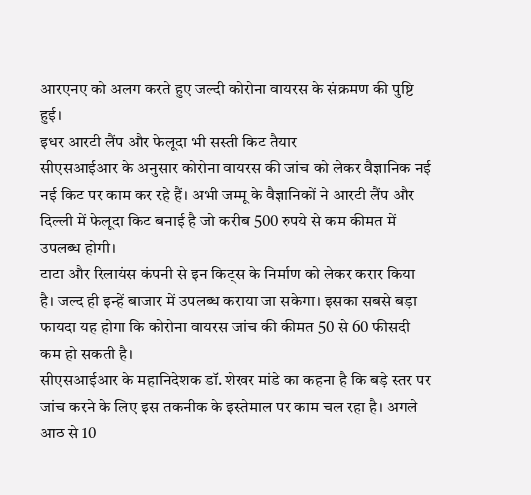आरएनए को अलग करते हुए जल्दी कोरोना वायरस के संक्रमण की पुष्टि हुई।
इधर आरटी लैंप और फेलूदा भी सस्ती किट तैयार
सीएसआईआर के अनुसार कोरोना वायरस की जांच को लेकर वैज्ञानिक नई नई किट पर काम कर रहे हैं। अभी जम्मू के वैज्ञानिकों ने आरटी लैंप और दिल्ली में फेलूदा किट बनाई है जो करीब 500 रुपये से कम कीमत में उपलब्ध होगी।
टाटा और रिलायंस कंपनी से इन किट्स के निर्माण को लेकर करार किया है। जल्द ही इन्हें बाजार में उपलब्ध कराया जा सकेगा। इसका सबसे बड़ा फायदा यह होगा कि कोरोना वायरस जांच की कीमत 50 से 60 फीसदी कम हो सकती है।
सीएसआईआर के महानिदेशक डॉ. शेखर मांडे का कहना है कि बड़े स्तर पर जांच करने के लिए इस तकनीक के इस्तेमाल पर काम चल रहा है। अगले आठ से 10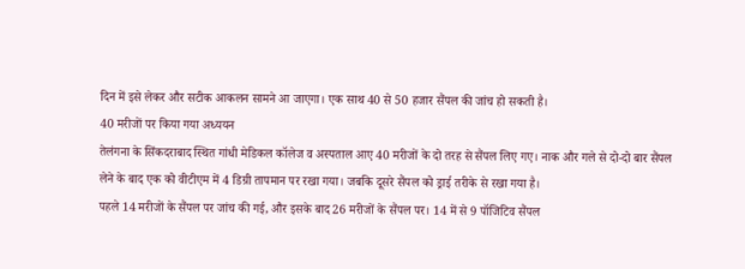दिन में इसे लेकर और सटीक आकलन सामने आ जाएगा। एक साथ 40 से 50 हजार सैंपल की जांच हो सकती है।
40 मरीजों पर किया गया अध्ययन
तेलंगना के सिंकदराबाद स्थित गांधी मेडिकल कॉलेज व अस्पताल आए 40 मरीजों के दो तरह से सैंपल लिए गए। नाक और गले से दो-दो बार सैंपल लेने के बाद एक को वीटीएम में 4 डिग्री तापमान पर रखा गया। जबकि दूसरे सैंपल को ड्राई तरीके से रखा गया है।
पहले 14 मरीजों के सैंपल पर जांच की गई, और इसके बाद 26 मरीजों के सैंपल पर। 14 में से 9 पॉजिटिव सैंपल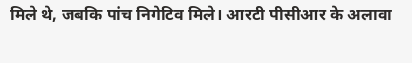मिले थे, जबकि पांच निगेटिव मिले। आरटी पीसीआर के अलावा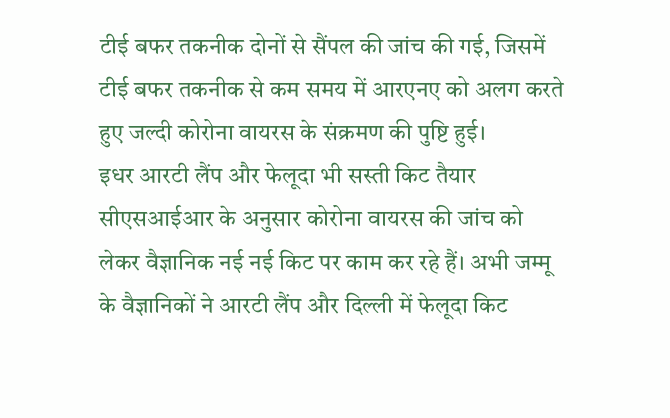टीई बफर तकनीक दोनों से सैंपल की जांच की गई, जिसमें टीई बफर तकनीक से कम समय में आरएनए को अलग करते हुए जल्दी कोरोना वायरस के संक्रमण की पुष्टि हुई।
इधर आरटी लैंप और फेलूदा भी सस्ती किट तैयार
सीएसआईआर के अनुसार कोरोना वायरस की जांच को लेकर वैज्ञानिक नई नई किट पर काम कर रहे हैं। अभी जम्मू के वैज्ञानिकों ने आरटी लैंप और दिल्ली में फेलूदा किट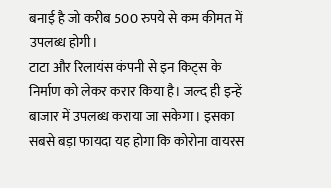बनाई है जो करीब 500 रुपये से कम कीमत में उपलब्ध होगी।
टाटा और रिलायंस कंपनी से इन किट्स के निर्माण को लेकर करार किया है। जल्द ही इन्हें बाजार में उपलब्ध कराया जा सकेगा। इसका सबसे बड़ा फायदा यह होगा कि कोरोना वायरस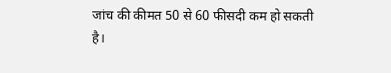जांच की कीमत 50 से 60 फीसदी कम हो सकती है।